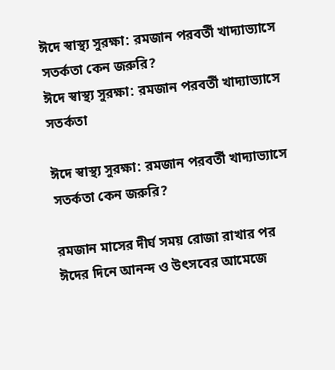ঈদে স্বাস্থ্য সুরক্ষা: রমজান পরবর্তী খাদ্যাভ্যাসে সতর্কতা কেন জরুরি?
ঈদে স্বাস্থ্য সুরক্ষা: রমজান পরবর্তী খাদ্যাভ্যাসে সতর্কতা

ঈদে স্বাস্থ্য সুরক্ষা: রমজান পরবর্তী খাদ্যাভ্যাসে সতর্কতা কেন জরুরি?

রমজান মাসের দীর্ঘ সময় রোজা রাখার পর ঈদের দিনে আনন্দ ও উৎসবের আমেজে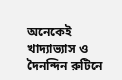অনেকেই খাদ্যাভ্যাস ও দৈনন্দিন রুটিনে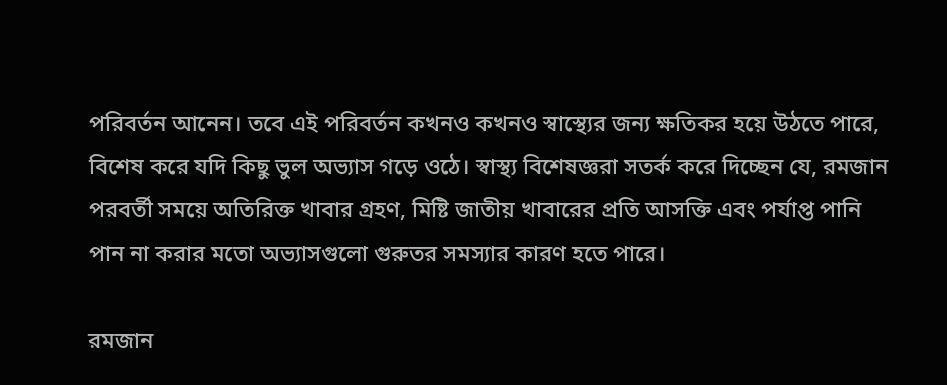পরিবর্তন আনেন। তবে এই পরিবর্তন কখনও কখনও স্বাস্থ্যের জন্য ক্ষতিকর হয়ে উঠতে পারে, বিশেষ করে যদি কিছু ভুল অভ্যাস গড়ে ওঠে। স্বাস্থ্য বিশেষজ্ঞরা সতর্ক করে দিচ্ছেন যে, রমজান পরবর্তী সময়ে অতিরিক্ত খাবার গ্রহণ, মিষ্টি জাতীয় খাবারের প্রতি আসক্তি এবং পর্যাপ্ত পানি পান না করার মতো অভ্যাসগুলো গুরুতর সমস্যার কারণ হতে পারে।

রমজান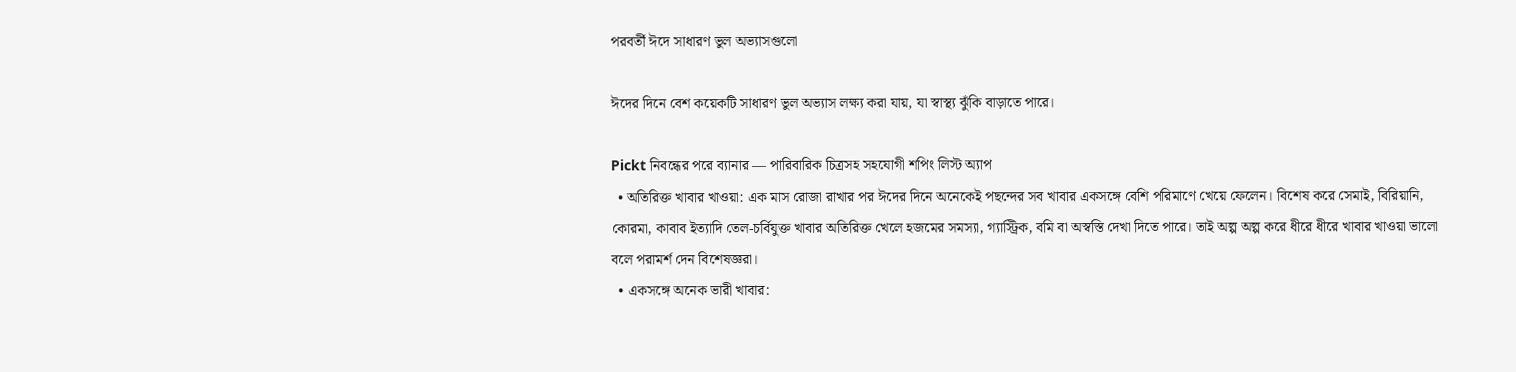পরবর্তী ঈদে সাধারণ ভুল অভ্যাসগুলো

ঈদের দিনে বেশ কয়েকটি সাধারণ ভুল অভ্যাস লক্ষ্য করা যায়, যা স্বাস্থ্য ঝুঁকি বাড়াতে পারে।

Pickt নিবন্ধের পরে ব্যানার — পারিবারিক চিত্রসহ সহযোগী শপিং লিস্ট অ্যাপ
  • অতিরিক্ত খাবার খাওয়া: এক মাস রোজা রাখার পর ঈদের দিনে অনেকেই পছন্দের সব খাবার একসঙ্গে বেশি পরিমাণে খেয়ে ফেলেন। বিশেষ করে সেমাই, বিরিয়ানি, কোরমা, কাবাব ইত্যাদি তেল-চর্বিযুক্ত খাবার অতিরিক্ত খেলে হজমের সমস্যা, গ্যাস্ট্রিক, বমি বা অস্বস্তি দেখা দিতে পারে। তাই অল্প অল্প করে ধীরে ধীরে খাবার খাওয়া ভালো বলে পরামর্শ দেন বিশেষজ্ঞরা।
  • একসঙ্গে অনেক ভারী খাবার: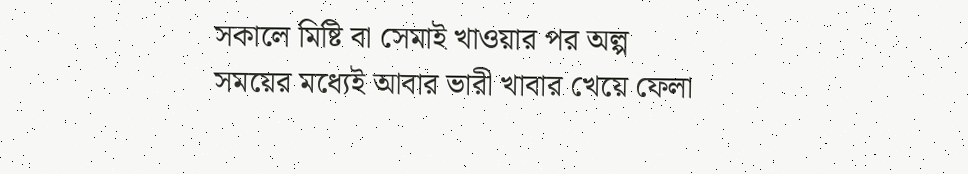সকালে মিষ্টি বা সেমাই খাওয়ার পর অল্প সময়ের মধ্যেই আবার ভারী খাবার খেয়ে ফেলা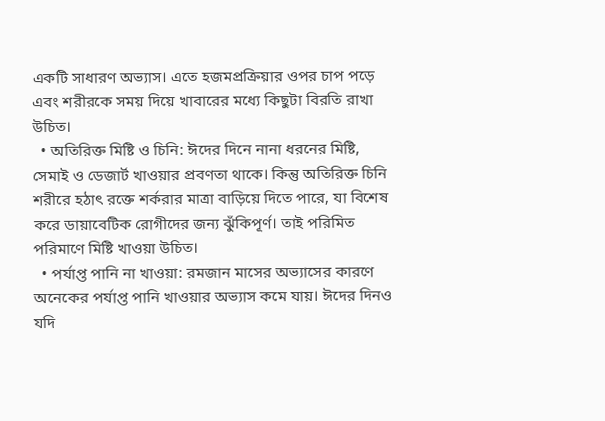একটি সাধারণ অভ্যাস। এতে হজমপ্রক্রিয়ার ওপর চাপ পড়ে এবং শরীরকে সময় দিয়ে খাবারের মধ্যে কিছুটা বিরতি রাখা উচিত।
  • অতিরিক্ত মিষ্টি ও চিনি: ঈদের দিনে নানা ধরনের মিষ্টি, সেমাই ও ডেজার্ট খাওয়ার প্রবণতা থাকে। কিন্তু অতিরিক্ত চিনি শরীরে হঠাৎ রক্তে শর্করার মাত্রা বাড়িয়ে দিতে পারে, যা বিশেষ করে ডায়াবেটিক রোগীদের জন্য ঝুঁকিপূর্ণ। তাই পরিমিত পরিমাণে মিষ্টি খাওয়া উচিত।
  • পর্যাপ্ত পানি না খাওয়া: রমজান মাসের অভ্যাসের কারণে অনেকের পর্যাপ্ত পানি খাওয়ার অভ্যাস কমে যায়। ঈদের দিনও যদি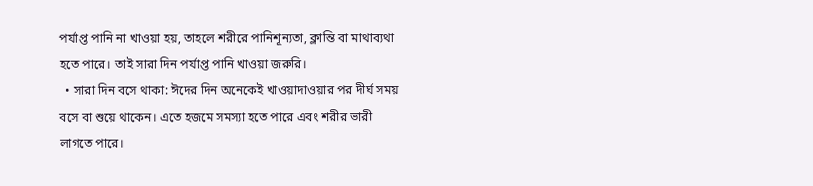পর্যাপ্ত পানি না খাওয়া হয়, তাহলে শরীরে পানিশূন্যতা, ক্লান্তি বা মাথাব্যথা হতে পারে। তাই সারা দিন পর্যাপ্ত পানি খাওয়া জরুরি।
  • সারা দিন বসে থাকা: ঈদের দিন অনেকেই খাওয়াদাওয়ার পর দীর্ঘ সময় বসে বা শুয়ে থাকেন। এতে হজমে সমস্যা হতে পারে এবং শরীর ভারী লাগতে পারে।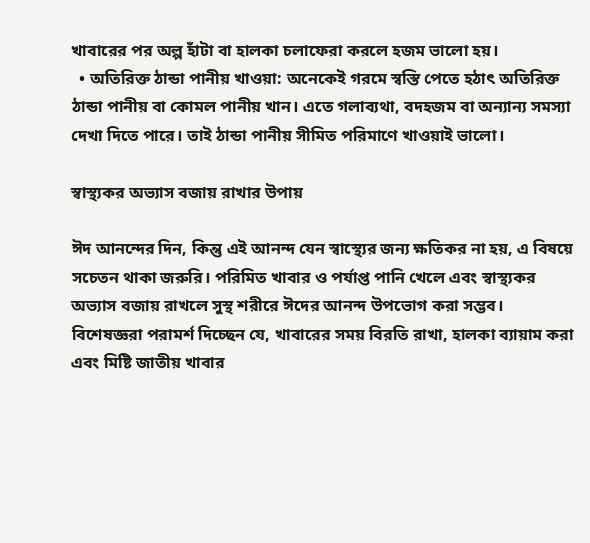খাবারের পর অল্প হাঁটা বা হালকা চলাফেরা করলে হজম ভালো হয়।
  • অতিরিক্ত ঠান্ডা পানীয় খাওয়া: অনেকেই গরমে স্বস্তি পেতে হঠাৎ অতিরিক্ত ঠান্ডা পানীয় বা কোমল পানীয় খান। এতে গলাব্যথা, বদহজম বা অন্যান্য সমস্যা দেখা দিতে পারে। তাই ঠান্ডা পানীয় সীমিত পরিমাণে খাওয়াই ভালো।

স্বাস্থ্যকর অভ্যাস বজায় রাখার উপায়

ঈদ আনন্দের দিন, কিন্তু এই আনন্দ যেন স্বাস্থ্যের জন্য ক্ষতিকর না হয়, এ বিষয়ে সচেতন থাকা জরুরি। পরিমিত খাবার ও পর্যাপ্ত পানি খেলে এবং স্বাস্থ্যকর অভ্যাস বজায় রাখলে সুস্থ শরীরে ঈদের আনন্দ উপভোগ করা সম্ভব। বিশেষজ্ঞরা পরামর্শ দিচ্ছেন যে, খাবারের সময় বিরতি রাখা, হালকা ব্যায়াম করা এবং মিষ্টি জাতীয় খাবার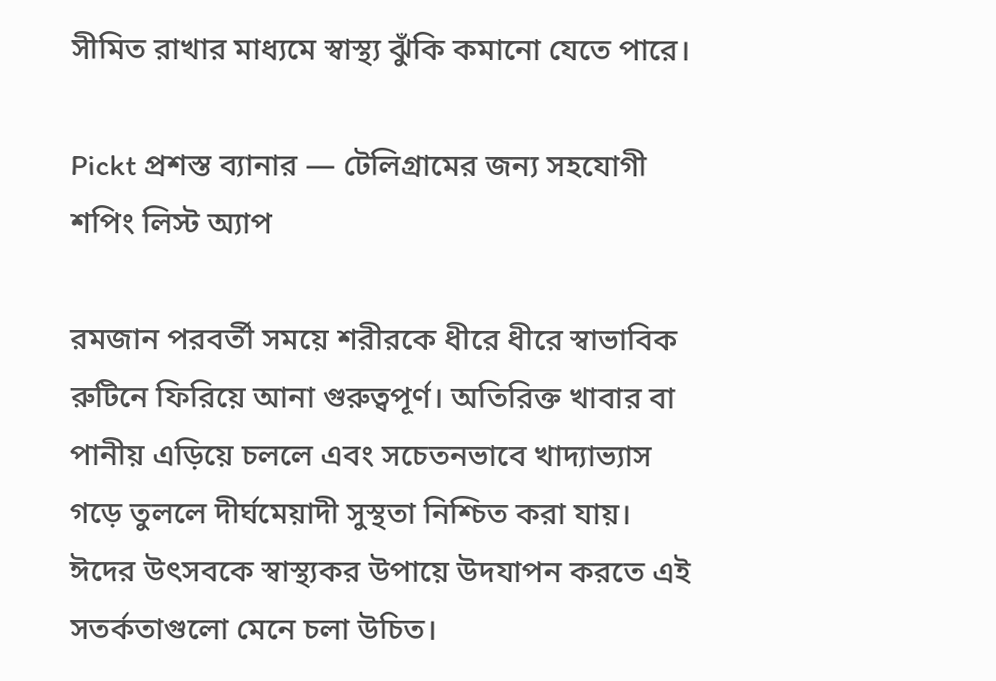সীমিত রাখার মাধ্যমে স্বাস্থ্য ঝুঁকি কমানো যেতে পারে।

Pickt প্রশস্ত ব্যানার — টেলিগ্রামের জন্য সহযোগী শপিং লিস্ট অ্যাপ

রমজান পরবর্তী সময়ে শরীরকে ধীরে ধীরে স্বাভাবিক রুটিনে ফিরিয়ে আনা গুরুত্বপূর্ণ। অতিরিক্ত খাবার বা পানীয় এড়িয়ে চললে এবং সচেতনভাবে খাদ্যাভ্যাস গড়ে তুললে দীর্ঘমেয়াদী সুস্থতা নিশ্চিত করা যায়। ঈদের উৎসবকে স্বাস্থ্যকর উপায়ে উদযাপন করতে এই সতর্কতাগুলো মেনে চলা উচিত।